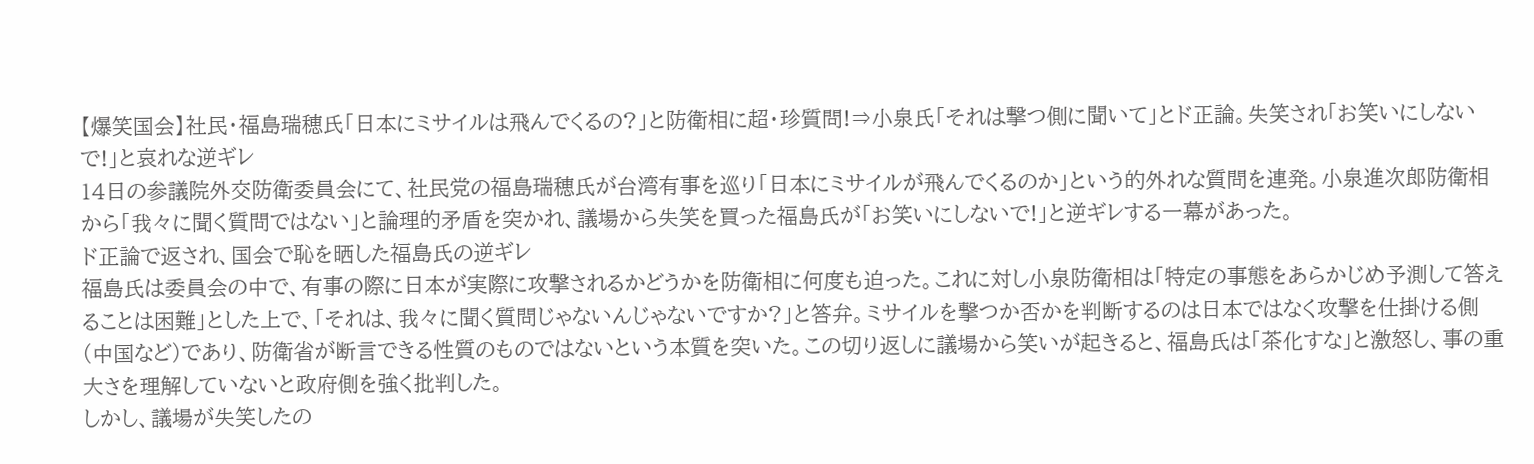【爆笑国会】社民・福島瑞穂氏「日本にミサイルは飛んでくるの?」と防衛相に超・珍質問!⇒小泉氏「それは撃つ側に聞いて」とド正論。失笑され「お笑いにしないで!」と哀れな逆ギレ
14日の参議院外交防衛委員会にて、社民党の福島瑞穂氏が台湾有事を巡り「日本にミサイルが飛んでくるのか」という的外れな質問を連発。小泉進次郎防衛相から「我々に聞く質問ではない」と論理的矛盾を突かれ、議場から失笑を買った福島氏が「お笑いにしないで!」と逆ギレする一幕があった。
ド正論で返され、国会で恥を晒した福島氏の逆ギレ
福島氏は委員会の中で、有事の際に日本が実際に攻撃されるかどうかを防衛相に何度も迫った。これに対し小泉防衛相は「特定の事態をあらかじめ予測して答えることは困難」とした上で、「それは、我々に聞く質問じゃないんじゃないですか?」と答弁。ミサイルを撃つか否かを判断するのは日本ではなく攻撃を仕掛ける側(中国など)であり、防衛省が断言できる性質のものではないという本質を突いた。この切り返しに議場から笑いが起きると、福島氏は「茶化すな」と激怒し、事の重大さを理解していないと政府側を強く批判した。
しかし、議場が失笑したの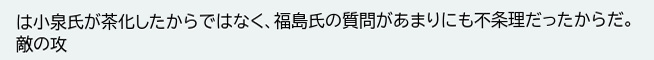は小泉氏が茶化したからではなく、福島氏の質問があまりにも不条理だったからだ。敵の攻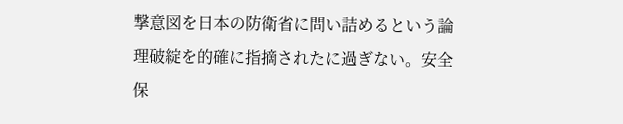撃意図を日本の防衛省に問い詰めるという論理破綻を的確に指摘されたに過ぎない。安全保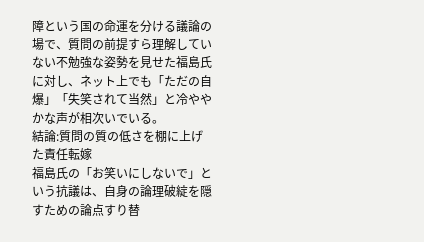障という国の命運を分ける議論の場で、質問の前提すら理解していない不勉強な姿勢を見せた福島氏に対し、ネット上でも「ただの自爆」「失笑されて当然」と冷ややかな声が相次いでいる。
結論:質問の質の低さを棚に上げた責任転嫁
福島氏の「お笑いにしないで」という抗議は、自身の論理破綻を隠すための論点すり替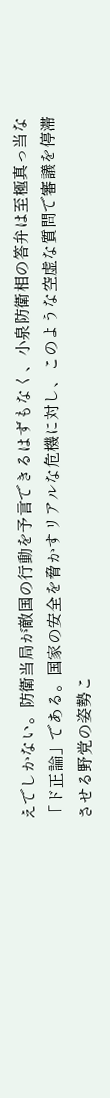えでしかない。防衛当局が敵国の行動を予言できるはずもなく、小泉防衛相の答弁は至極真っ当な「ド正論」である。国家の安全を脅かすリアルな危機に対し、このような空虚な質問で審議を停滞させる野党の姿勢こ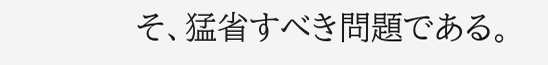そ、猛省すべき問題である。